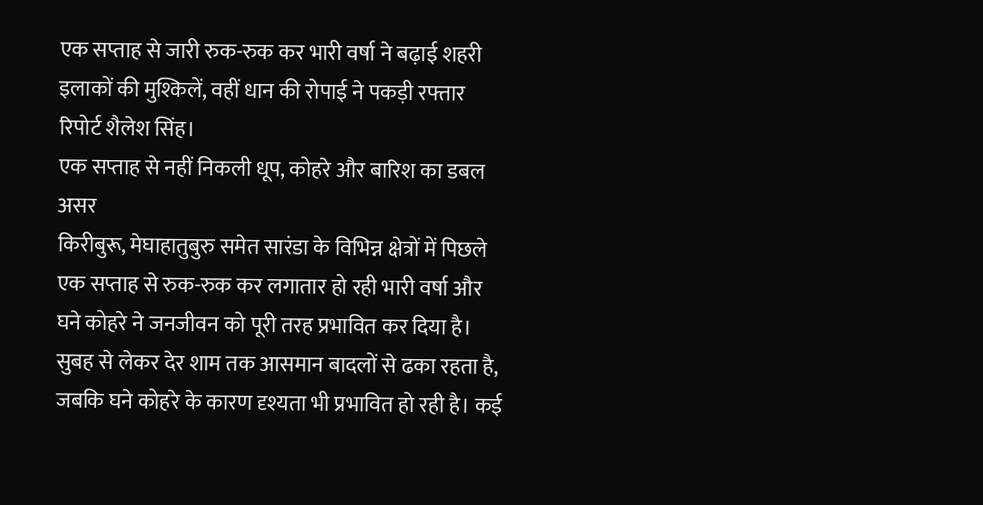एक सप्ताह से जारी रुक-रुक कर भारी वर्षा ने बढ़ाई शहरी इलाकों की मुश्किलें, वहीं धान की रोपाई ने पकड़ी रफ्तार
रिपोर्ट शैलेश सिंह।
एक सप्ताह से नहीं निकली धूप, कोहरे और बारिश का डबल असर
किरीबुरू, मेघाहातुबुरु समेत सारंडा के विभिन्न क्षेत्रों में पिछले एक सप्ताह से रुक-रुक कर लगातार हो रही भारी वर्षा और घने कोहरे ने जनजीवन को पूरी तरह प्रभावित कर दिया है। सुबह से लेकर देर शाम तक आसमान बादलों से ढका रहता है, जबकि घने कोहरे के कारण दृश्यता भी प्रभावित हो रही है। कई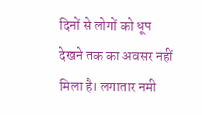दिनों से लोगों को धूप देखने तक का अवसर नहीं मिला है। लगातार नमी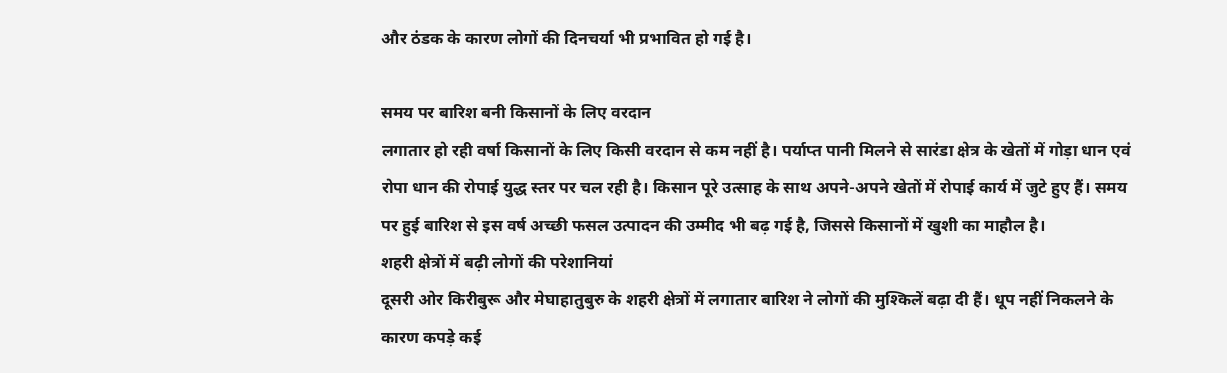और ठंडक के कारण लोगों की दिनचर्या भी प्रभावित हो गई है।

समय पर बारिश बनी किसानों के लिए वरदान
लगातार हो रही वर्षा किसानों के लिए किसी वरदान से कम नहीं है। पर्याप्त पानी मिलने से सारंडा क्षेत्र के खेतों में गोड़ा धान एवं रोपा धान की रोपाई युद्ध स्तर पर चल रही है। किसान पूरे उत्साह के साथ अपने-अपने खेतों में रोपाई कार्य में जुटे हुए हैं। समय पर हुई बारिश से इस वर्ष अच्छी फसल उत्पादन की उम्मीद भी बढ़ गई है, जिससे किसानों में खुशी का माहौल है।
शहरी क्षेत्रों में बढ़ी लोगों की परेशानियां
दूसरी ओर किरीबुरू और मेघाहातुबुरु के शहरी क्षेत्रों में लगातार बारिश ने लोगों की मुश्किलें बढ़ा दी हैं। धूप नहीं निकलने के कारण कपड़े कई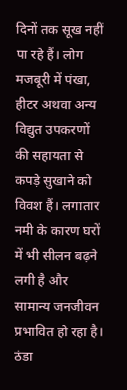दिनों तक सूख नहीं पा रहे हैं। लोग मजबूरी में पंखा, हीटर अथवा अन्य विद्युत उपकरणों की सहायता से कपड़े सुखाने को विवश हैं। लगातार नमी के कारण घरों में भी सीलन बढ़ने लगी है और सामान्य जनजीवन प्रभावित हो रहा है।
ठंडा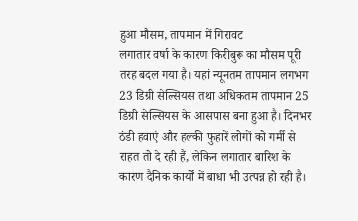हुआ मौसम, तापमान में गिरावट
लगातार वर्षा के कारण किरीबुरू का मौसम पूरी तरह बदल गया है। यहां न्यूनतम तापमान लगभग 23 डिग्री सेल्सियस तथा अधिकतम तापमान 25 डिग्री सेल्सियस के आसपास बना हुआ है। दिनभर ठंडी हवाएं और हल्की फुहारें लोगों को गर्मी से राहत तो दे रही हैं, लेकिन लगातार बारिश के कारण दैनिक कार्यों में बाधा भी उत्पन्न हो रही है।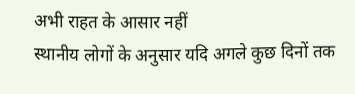अभी राहत के आसार नहीं
स्थानीय लोगों के अनुसार यदि अगले कुछ दिनों तक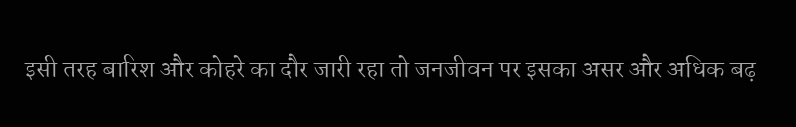इसी तरह बारिश और कोहरे का दौर जारी रहा तो जनजीवन पर इसका असर और अधिक बढ़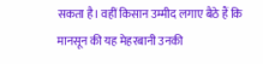सकता है। वहीं किसान उम्मीद लगाए बैठे हैं कि मानसून की यह मेहरबानी उनकी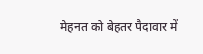मेहनत को बेहतर पैदावार में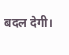बदल देगी।